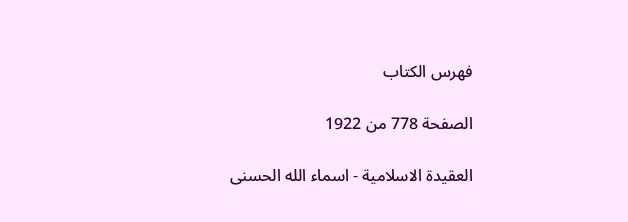فهرس الكتاب

الصفحة 778 من 1922

العقيدة الاسلامية - اسماء الله الحسنى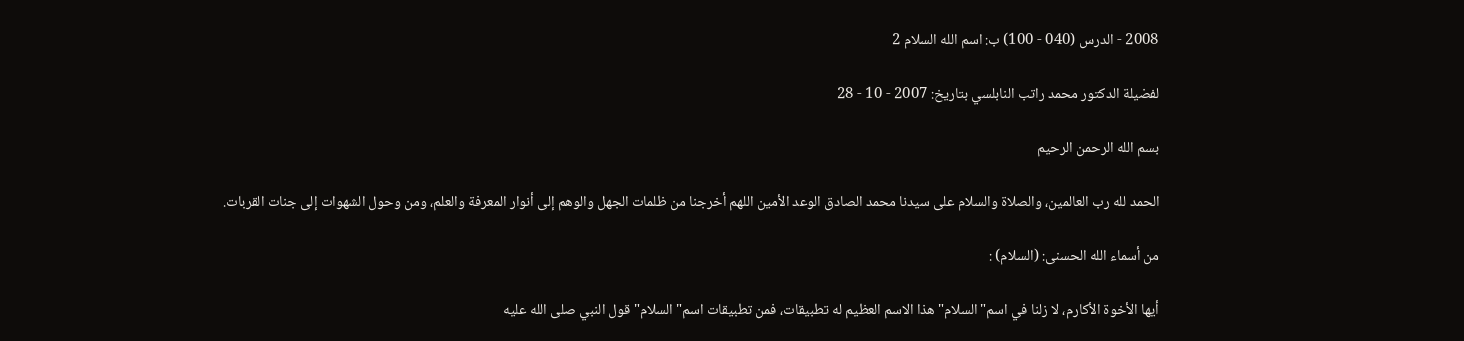2008 - الدرس (040 - 100) ب: اسم الله السلام 2

لفضيلة الدكتور محمد راتب النابلسي بتاريخ: 2007 - 10 - 28

بسم الله الرحمن الرحيم

الحمد لله رب العالمين، والصلاة والسلام على سيدنا محمد الصادق الوعد الأمين اللهم أخرجنا من ظلمات الجهل والوهم إلى أنوار المعرفة والعلم، ومن وحول الشهوات إلى جنات القربات.

من أسماء الله الحسنى: (السلام) :

أيها الأخوة الأكارم، لا زلنا في اسم"السلام"هذا الاسم العظيم له تطبيقات، فمن تطبيقات اسم"السلام"قول النبي صلى الله عليه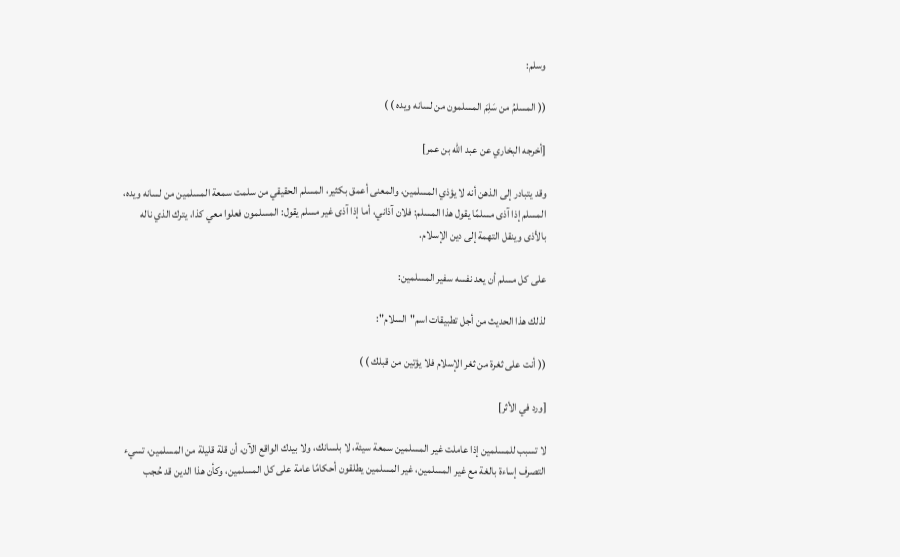وسلم:

(( المسلمُ من سَلِمَ المسلمون من لسانه ويده ) )

[أخرجه البخاري عن عبد الله بن عمر]

وقد يتبادر إلى الذهن أنه لا يؤذي المسلمين، والمعنى أعمق بكثير، المسلم الحقيقي من سلمت سمعة المسلمين من لسانه ويده، المسلم إذا آذى مسلمًا يقول هذا المسلم: فلان آذاني، أما إذا آذى غير مسلم يقول: المسلمون فعلوا معي كذا، يترك الذي ناله بالأذى وينقل التهمة إلى دين الإسلام.

على كل مسلم أن يعد نفسه سفير المسلمين:

لذلك هذا الحديث من أجل تطبيقات اسم"السلام":

(( أنت على ثغرة من ثغر الإسلام فلا يؤتين من قبلك ) )

[ورد في الأثر]

لا تسبب للمسلمين إذا عاملت غير المسلمين سمعة سيئة، لا بلسانك، ولا بيدك الواقع الآن، أن قلة قليلة من المسلمين، تسيء التصرف إساءة بالغة مع غير المسلمين، غير المسلمين يطلقون أحكامًا عامة على كل المسلمين، وكأن هذا الدين قد حُجب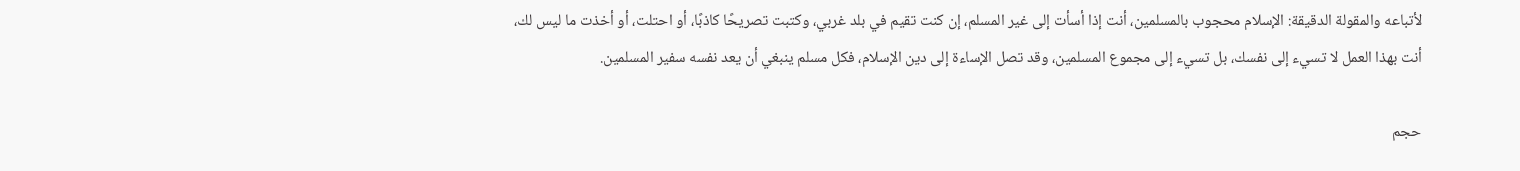لأتباعه والمقولة الدقيقة: الإسلام محجوب بالمسلمين، أنت إذا أسأت إلى غير المسلم، إن كنت تقيم في بلد غربي، وكتبت تصريحًا كاذبًا، أو احتلت، أو أخذت ما ليس لك، أنت بهذا العمل لا تسيء إلى نفسك، بل تسيء إلى مجموع المسلمين، وقد تصل الإساءة إلى دين الإسلام، فكل مسلم ينبغي أن يعد نفسه سفير المسلمين.

حجم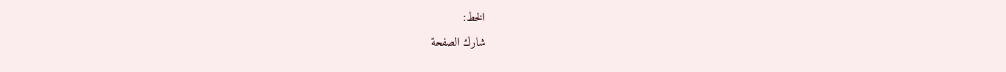الخط:
شارك الصفحة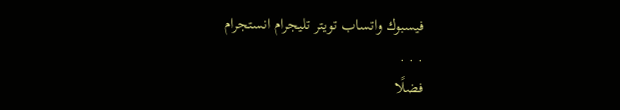فيسبوك واتساب تويتر تليجرام انستجرام
. . .
فضلًا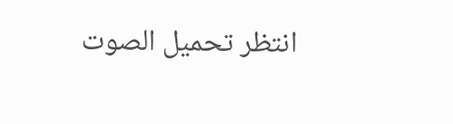انتظر تحميل الصوت